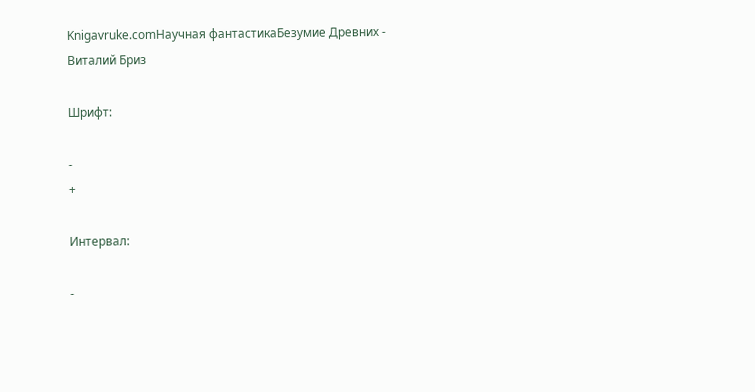Knigavruke.comНаучная фантастикаБезумие Древних - Виталий Бриз

Шрифт:

-
+

Интервал:

-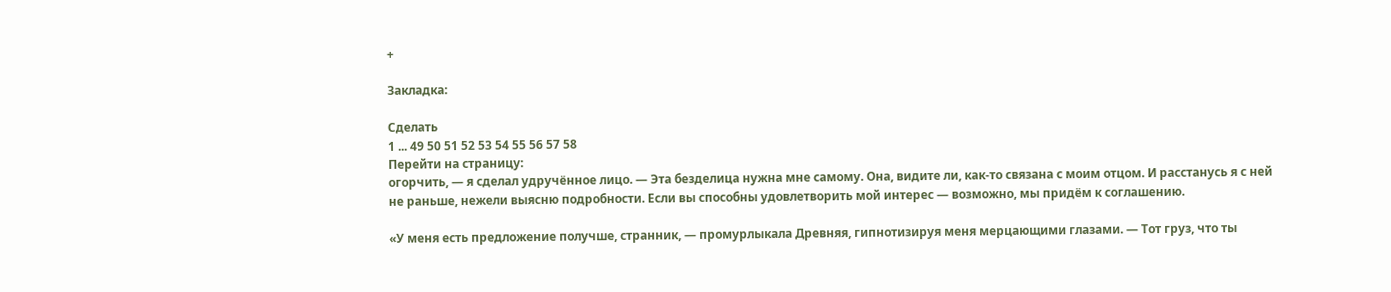+

Закладка:

Сделать
1 ... 49 50 51 52 53 54 55 56 57 58
Перейти на страницу:
огорчить, — я сделал удручённое лицо. — Эта безделица нужна мне самому. Она, видите ли, как-то связана с моим отцом. И расстанусь я с ней не раньше, нежели выясню подробности. Если вы способны удовлетворить мой интерес — возможно, мы придём к соглашению.

«У меня есть предложение получше, странник, — промурлыкала Древняя, гипнотизируя меня мерцающими глазами. — Тот груз, что ты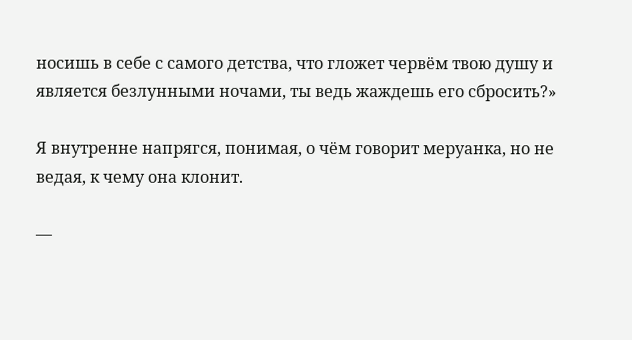носишь в себе с самого детства, что гложет червём твою душу и является безлунными ночами, ты ведь жаждешь его сбросить?»

Я внутренне напрягся, понимая, о чём говорит меруанка, но не ведая, к чему она клонит.

—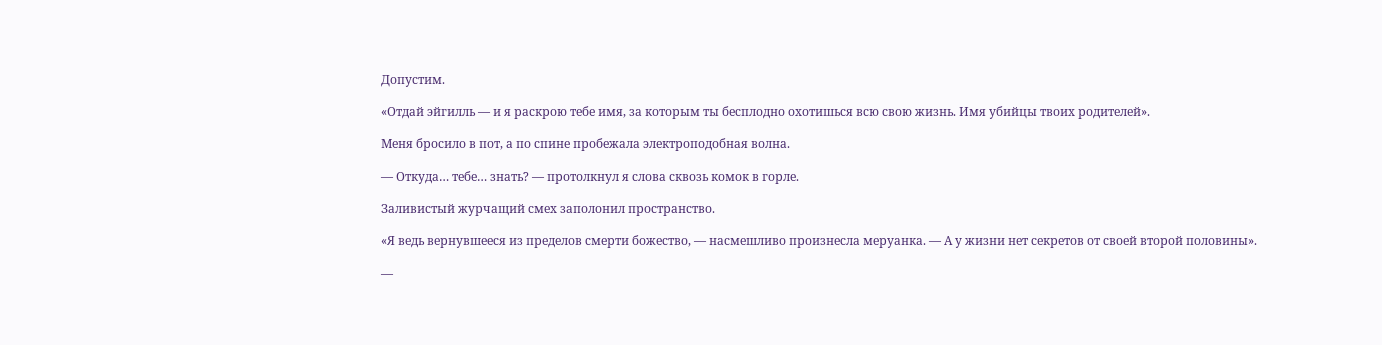Допустим.

«Отдай эйгилль — и я раскрою тебе имя, за которым ты бесплодно охотишься всю свою жизнь. Имя убийцы твоих родителей».

Меня бросило в пот, а по спине пробежала электроподобная волна.

— Откуда… тебе… знать? — протолкнул я слова сквозь комок в горле.

Заливистый журчащий смех заполонил пространство.

«Я ведь вернувшееся из пределов смерти божество, — насмешливо произнесла меруанка. — А у жизни нет секретов от своей второй половины».

—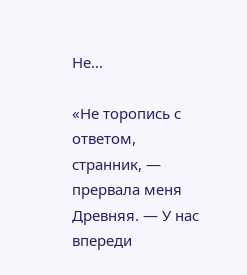Не…

«Не торопись с ответом, странник, — прервала меня Древняя. — У нас впереди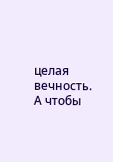целая вечность. А чтобы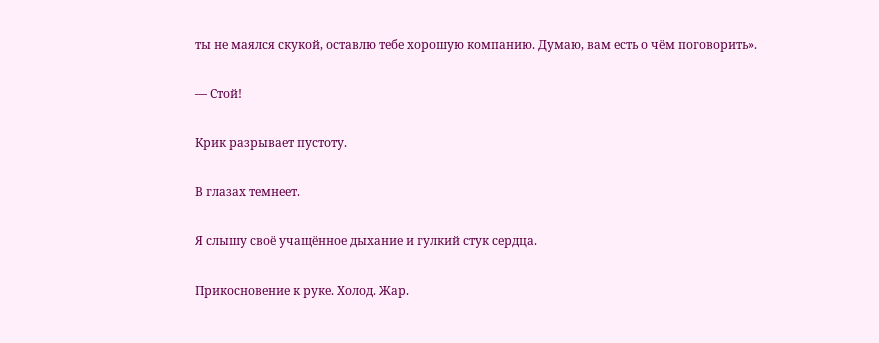ты не маялся скукой, оставлю тебе хорошую компанию. Думаю, вам есть о чём поговорить».

— Стой!

Крик разрывает пустоту.

В глазах темнеет.

Я слышу своё учащённое дыхание и гулкий стук сердца.

Прикосновение к руке. Холод. Жар.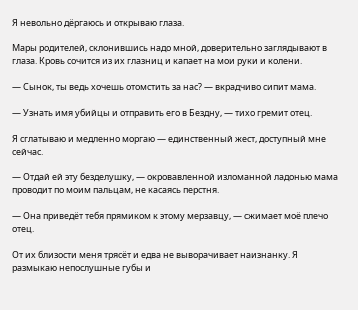Я невольно дёргаюсь и открываю глаза.

Мары родителей, склонившись надо мной, доверительно заглядывают в глаза. Кровь сочится из их глазниц и капает на мои руки и колени.

— Сынок, ты ведь хочешь отомстить за нас? — вкрадчиво сипит мама.

— Узнать имя убийцы и отправить его в Бездну, — тихо гремит отец.

Я сглатываю и медленно моргаю — единственный жест, доступный мне сейчас.

— Отдай ей эту безделушку, — окровавленной изломанной ладонью мама проводит по моим пальцам, не касаясь перстня.

— Она приведёт тебя прямиком к этому мерзавцу, — сжимает моё плечо отец.

От их близости меня трясёт и едва не выворачивает наизнанку. Я размыкаю непослушные губы и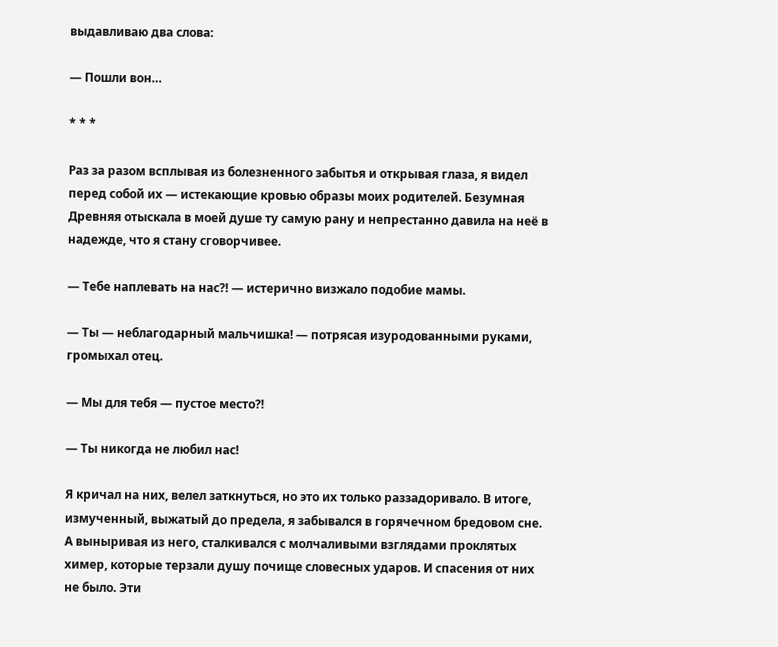выдавливаю два слова:

— Пошли вон…

* * *

Раз за разом всплывая из болезненного забытья и открывая глаза, я видел перед собой их — истекающие кровью образы моих родителей. Безумная Древняя отыскала в моей душе ту самую рану и непрестанно давила на неё в надежде, что я стану сговорчивее.

— Тебе наплевать на нас⁈ — истерично визжало подобие мамы.

— Ты — неблагодарный мальчишка! — потрясая изуродованными руками, громыхал отец.

— Мы для тебя — пустое место⁈

— Ты никогда не любил нас!

Я кричал на них, велел заткнуться, но это их только раззадоривало. В итоге, измученный, выжатый до предела, я забывался в горячечном бредовом сне. А выныривая из него, сталкивался с молчаливыми взглядами проклятых химер, которые терзали душу почище словесных ударов. И спасения от них не было. Эти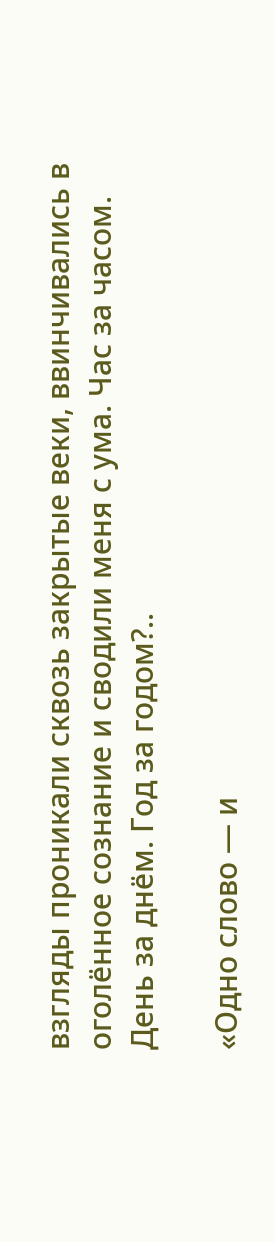взгляды проникали сквозь закрытые веки, ввинчивались в оголённое сознание и сводили меня с ума. Час за часом. День за днём. Год за годом?..

«Одно слово — и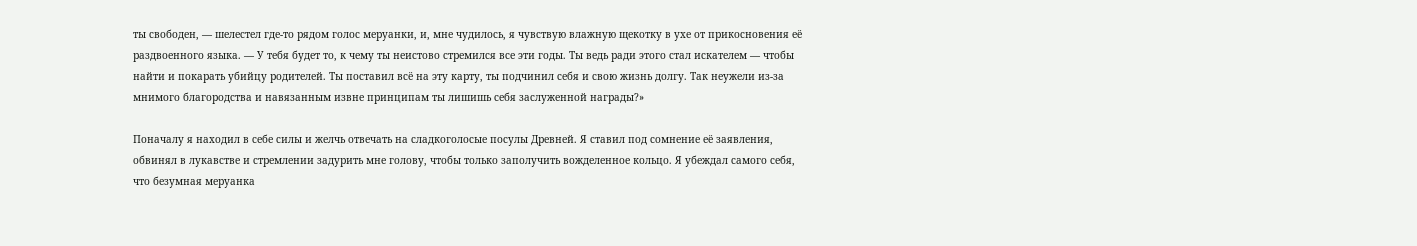ты свободен, — шелестел где-то рядом голос меруанки, и, мне чудилось, я чувствую влажную щекотку в ухе от прикосновения её раздвоенного языка. — У тебя будет то, к чему ты неистово стремился все эти годы. Ты ведь ради этого стал искателем — чтобы найти и покарать убийцу родителей. Ты поставил всё на эту карту, ты подчинил себя и свою жизнь долгу. Так неужели из-за мнимого благородства и навязанным извне принципам ты лишишь себя заслуженной награды?»

Поначалу я находил в себе силы и желчь отвечать на сладкоголосые посулы Древней. Я ставил под сомнение её заявления, обвинял в лукавстве и стремлении задурить мне голову, чтобы только заполучить вожделенное кольцо. Я убеждал самого себя, что безумная меруанка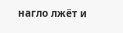нагло лжёт и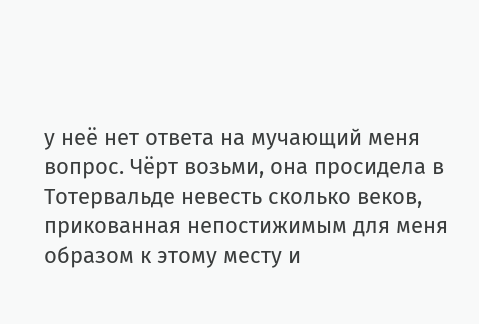у неё нет ответа на мучающий меня вопрос. Чёрт возьми, она просидела в Тотервальде невесть сколько веков, прикованная непостижимым для меня образом к этому месту и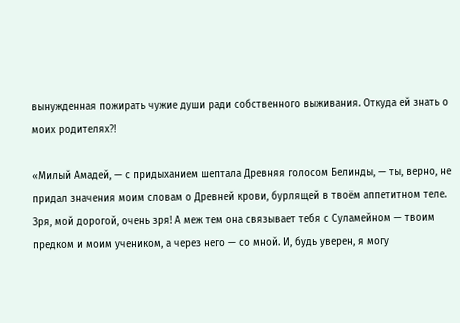вынужденная пожирать чужие души ради собственного выживания. Откуда ей знать о моих родителях⁈

«Милый Амадей, — с придыханием шептала Древняя голосом Белинды, — ты, верно, не придал значения моим словам о Древней крови, бурлящей в твоём аппетитном теле. Зря, мой дорогой, очень зря! А меж тем она связывает тебя с Суламейном — твоим предком и моим учеником, а через него — со мной. И, будь уверен, я могу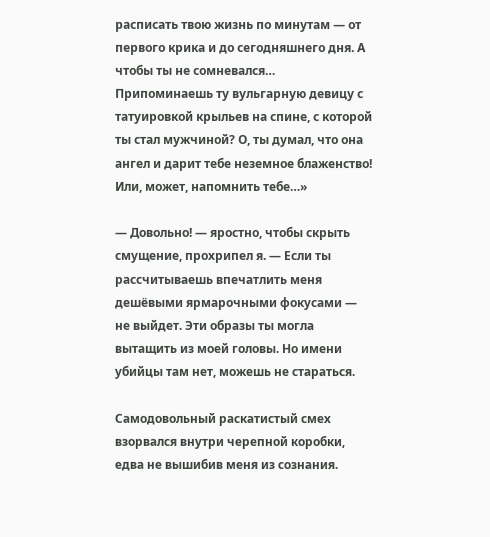расписать твою жизнь по минутам — от первого крика и до сегодняшнего дня. А чтобы ты не сомневался… Припоминаешь ту вульгарную девицу с татуировкой крыльев на спине, с которой ты стал мужчиной? О, ты думал, что она ангел и дарит тебе неземное блаженство! Или, может, напомнить тебе…»

— Довольно! — яростно, чтобы скрыть смущение, прохрипел я. — Если ты рассчитываешь впечатлить меня дешёвыми ярмарочными фокусами — не выйдет. Эти образы ты могла вытащить из моей головы. Но имени убийцы там нет, можешь не стараться.

Самодовольный раскатистый смех взорвался внутри черепной коробки, едва не вышибив меня из сознания.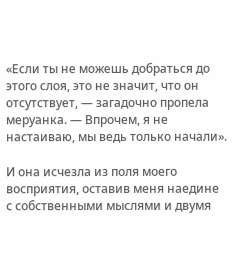«Если ты не можешь добраться до этого слоя, это не значит, что он отсутствует, — загадочно пропела меруанка. — Впрочем, я не настаиваю, мы ведь только начали».

И она исчезла из поля моего восприятия, оставив меня наедине с собственными мыслями и двумя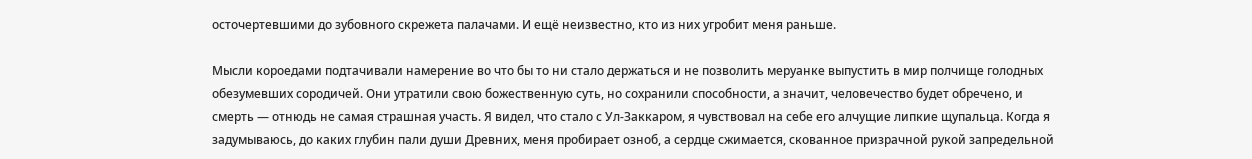осточертевшими до зубовного скрежета палачами. И ещё неизвестно, кто из них угробит меня раньше.

Мысли короедами подтачивали намерение во что бы то ни стало держаться и не позволить меруанке выпустить в мир полчище голодных обезумевших сородичей. Они утратили свою божественную суть, но сохранили способности, а значит, человечество будет обречено, и смерть — отнюдь не самая страшная участь. Я видел, что стало с Ул-Заккаром, я чувствовал на себе его алчущие липкие щупальца. Когда я задумываюсь, до каких глубин пали души Древних, меня пробирает озноб, а сердце сжимается, скованное призрачной рукой запредельной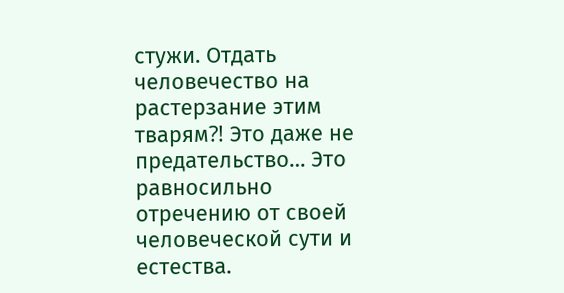стужи. Отдать человечество на растерзание этим тварям⁈ Это даже не предательство… Это равносильно отречению от своей человеческой сути и естества.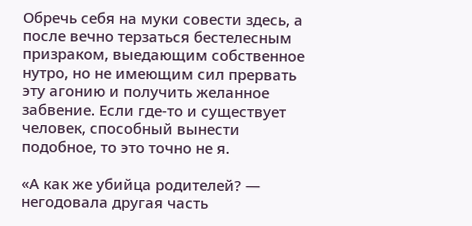Обречь себя на муки совести здесь, а после вечно терзаться бестелесным призраком, выедающим собственное нутро, но не имеющим сил прервать эту агонию и получить желанное забвение. Если где-то и существует человек, способный вынести подобное, то это точно не я.

«А как же убийца родителей? — негодовала другая часть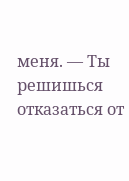меня. — Ты решишься отказаться от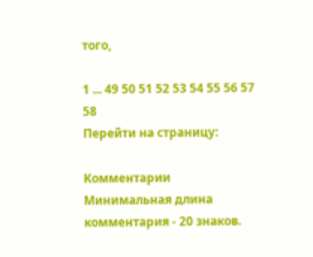того,

1 ... 49 50 51 52 53 54 55 56 57 58
Перейти на страницу:

Комментарии
Минимальная длина комментария - 20 знаков.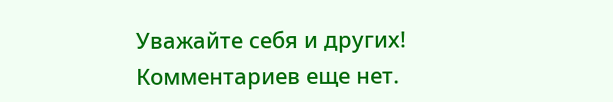Уважайте себя и других!
Комментариев еще нет.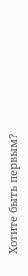Хотите быть первым?